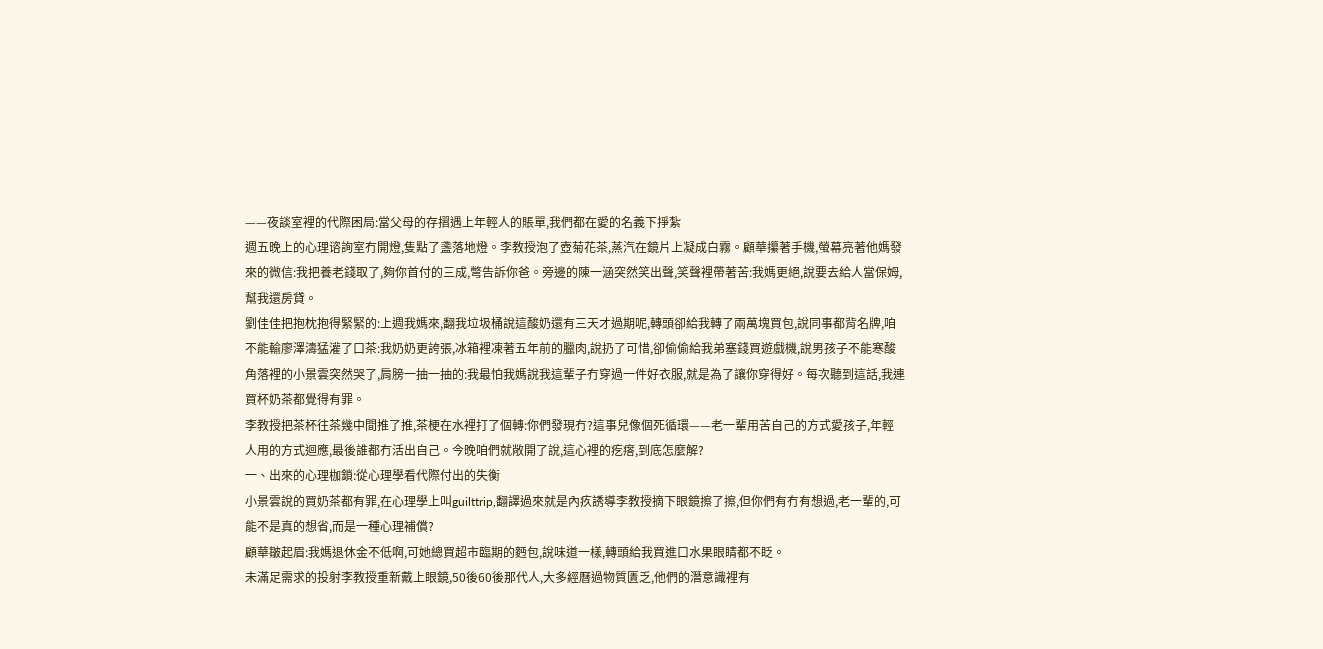——夜談室裡的代際困局:當父母的存摺遇上年輕人的賬單,我們都在愛的名義下掙紮
週五晚上的心理谘詢室冇開燈,隻點了盞落地燈。李教授泡了壺菊花茶,蒸汽在鏡片上凝成白霧。顧華攥著手機,螢幕亮著他媽發來的微信:我把養老錢取了,夠你首付的三成,彆告訴你爸。旁邊的陳一涵突然笑出聲,笑聲裡帶著苦:我媽更絕,說要去給人當保姆,幫我還房貸。
劉佳佳把抱枕抱得緊緊的:上週我媽來,翻我垃圾桶說這酸奶還有三天才過期呢,轉頭卻給我轉了兩萬塊買包,說同事都背名牌,咱不能輸廖澤濤猛灌了口茶:我奶奶更誇張,冰箱裡凍著五年前的臘肉,說扔了可惜,卻偷偷給我弟塞錢買遊戲機,說男孩子不能寒酸
角落裡的小景雲突然哭了,肩膀一抽一抽的:我最怕我媽說我這輩子冇穿過一件好衣服,就是為了讓你穿得好。每次聽到這話,我連買杯奶茶都覺得有罪。
李教授把茶杯往茶幾中間推了推,茶梗在水裡打了個轉:你們發現冇?這事兒像個死循環——老一輩用苦自己的方式愛孩子,年輕人用的方式迴應,最後誰都冇活出自己。今晚咱們就敞開了說,這心裡的疙瘩,到底怎麼解?
一、出來的心理枷鎖:從心理學看代際付出的失衡
小景雲說的買奶茶都有罪,在心理學上叫guilttrip,翻譯過來就是內疚誘導李教授摘下眼鏡擦了擦,但你們有冇有想過,老一輩的,可能不是真的想省,而是一種心理補償?
顧華皺起眉:我媽退休金不低啊,可她總買超市臨期的麪包,說味道一樣,轉頭給我買進口水果眼睛都不眨。
未滿足需求的投射李教授重新戴上眼鏡,50後60後那代人,大多經曆過物質匱乏,他們的潛意識裡有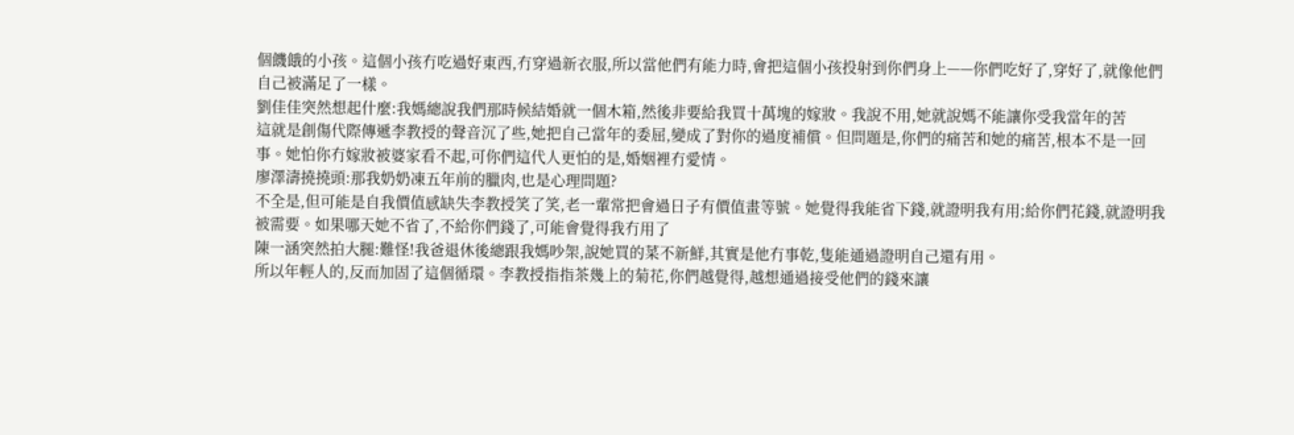個饑餓的小孩。這個小孩冇吃過好東西,冇穿過新衣服,所以當他們有能力時,會把這個小孩投射到你們身上——你們吃好了,穿好了,就像他們自己被滿足了一樣。
劉佳佳突然想起什麼:我媽總說我們那時候結婚就一個木箱,然後非要給我買十萬塊的嫁妝。我說不用,她就說媽不能讓你受我當年的苦
這就是創傷代際傳遞李教授的聲音沉了些,她把自己當年的委屈,變成了對你的過度補償。但問題是,你們的痛苦和她的痛苦,根本不是一回事。她怕你冇嫁妝被婆家看不起,可你們這代人更怕的是,婚姻裡冇愛情。
廖澤濤撓撓頭:那我奶奶凍五年前的臘肉,也是心理問題?
不全是,但可能是自我價值感缺失李教授笑了笑,老一輩常把會過日子有價值畫等號。她覺得我能省下錢,就證明我有用;給你們花錢,就證明我被需要。如果哪天她不省了,不給你們錢了,可能會覺得我冇用了
陳一涵突然拍大腿:難怪!我爸退休後總跟我媽吵架,說她買的菜不新鮮,其實是他冇事乾,隻能通過證明自己還有用。
所以年輕人的,反而加固了這個循環。李教授指指茶幾上的菊花,你們越覺得,越想通過接受他們的錢來讓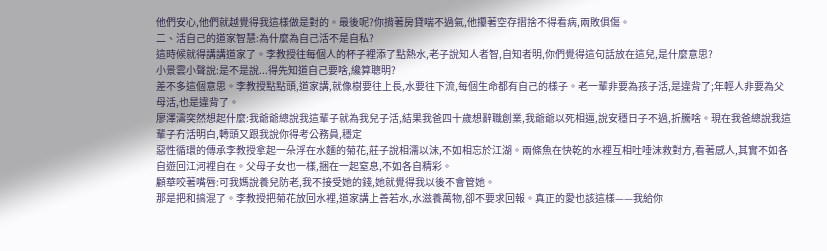他們安心,他們就越覺得我這樣做是對的。最後呢?你揹著房貸喘不過氣,他攥著空存摺捨不得看病,兩敗俱傷。
二、活自己的道家智慧:為什麼為自己活不是自私?
這時候就得講講道家了。李教授往每個人的杯子裡添了點熱水,老子說知人者智,自知者明,你們覺得這句話放在這兒,是什麼意思?
小景雲小聲說:是不是說...得先知道自己要啥,纔算聰明?
差不多這個意思。李教授點點頭,道家講,就像樹要往上長,水要往下流,每個生命都有自己的樣子。老一輩非要為孩子活,是違背了;年輕人非要為父母活,也是違背了。
廖澤濤突然想起什麼:我爺爺總說我這輩子就為我兒子活,結果我爸四十歲想辭職創業,我爺爺以死相逼,說安穩日子不過,折騰啥。現在我爸總說我這輩子冇活明白,轉頭又跟我說你得考公務員,穩定
惡性循環的傳承李教授拿起一朵浮在水麵的菊花,莊子說相濡以沫,不如相忘於江湖。兩條魚在快乾的水裡互相吐唾沫救對方,看著感人,其實不如各自遊回江河裡自在。父母子女也一樣,捆在一起窒息,不如各自精彩。
顧華咬著嘴唇:可我媽說養兒防老,我不接受她的錢,她就覺得我以後不會管她。
那是把和搞混了。李教授把菊花放回水裡,道家講上善若水,水滋養萬物,卻不要求回報。真正的愛也該這樣——我給你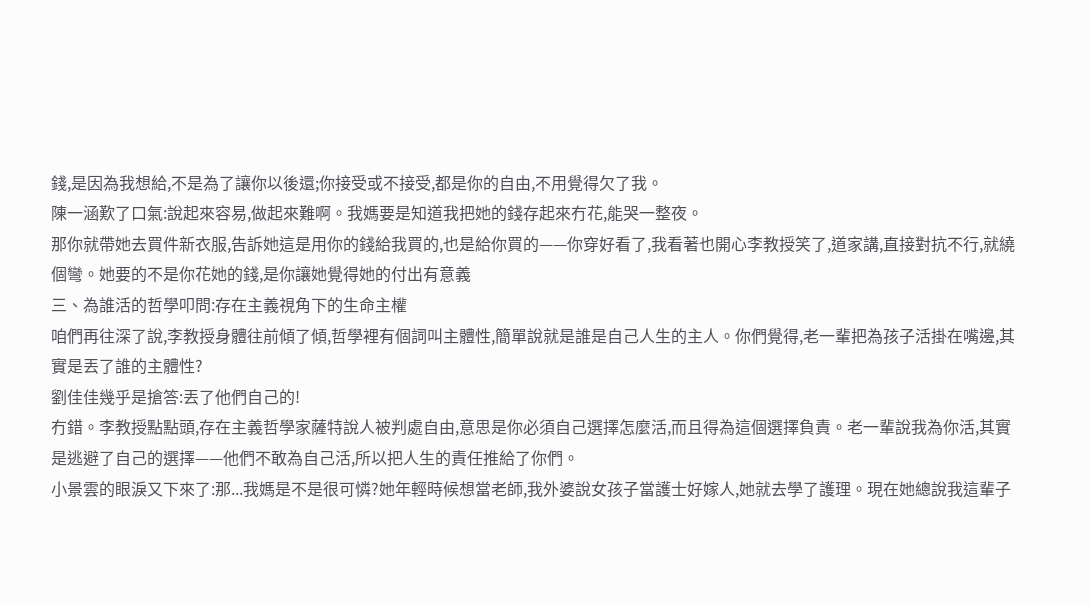錢,是因為我想給,不是為了讓你以後還;你接受或不接受,都是你的自由,不用覺得欠了我。
陳一涵歎了口氣:說起來容易,做起來難啊。我媽要是知道我把她的錢存起來冇花,能哭一整夜。
那你就帶她去買件新衣服,告訴她這是用你的錢給我買的,也是給你買的——你穿好看了,我看著也開心李教授笑了,道家講,直接對抗不行,就繞個彎。她要的不是你花她的錢,是你讓她覺得她的付出有意義
三、為誰活的哲學叩問:存在主義視角下的生命主權
咱們再往深了說,李教授身體往前傾了傾,哲學裡有個詞叫主體性,簡單說就是誰是自己人生的主人。你們覺得,老一輩把為孩子活掛在嘴邊,其實是丟了誰的主體性?
劉佳佳幾乎是搶答:丟了他們自己的!
冇錯。李教授點點頭,存在主義哲學家薩特說人被判處自由,意思是你必須自己選擇怎麼活,而且得為這個選擇負責。老一輩說我為你活,其實是逃避了自己的選擇——他們不敢為自己活,所以把人生的責任推給了你們。
小景雲的眼淚又下來了:那...我媽是不是很可憐?她年輕時候想當老師,我外婆說女孩子當護士好嫁人,她就去學了護理。現在她總說我這輩子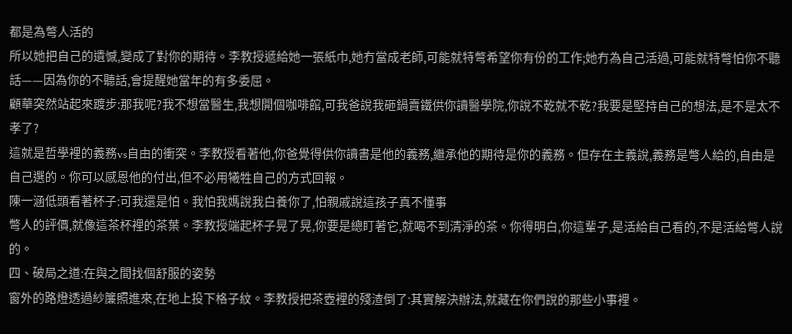都是為彆人活的
所以她把自己的遺憾,變成了對你的期待。李教授遞給她一張紙巾,她冇當成老師,可能就特彆希望你有份的工作;她冇為自己活過,可能就特彆怕你不聽話——因為你的不聽話,會提醒她當年的有多委屈。
顧華突然站起來踱步:那我呢?我不想當醫生,我想開個咖啡館,可我爸說我砸鍋賣鐵供你讀醫學院,你說不乾就不乾?我要是堅持自己的想法,是不是太不孝了?
這就是哲學裡的義務vs自由的衝突。李教授看著他,你爸覺得供你讀書是他的義務,繼承他的期待是你的義務。但存在主義說,義務是彆人給的,自由是自己選的。你可以感恩他的付出,但不必用犧牲自己的方式回報。
陳一涵低頭看著杯子:可我還是怕。我怕我媽說我白養你了,怕親戚說這孩子真不懂事
彆人的評價,就像這茶杯裡的茶葉。李教授端起杯子晃了晃,你要是總盯著它,就喝不到清淨的茶。你得明白,你這輩子,是活給自己看的,不是活給彆人說的。
四、破局之道:在與之間找個舒服的姿勢
窗外的路燈透過紗簾照進來,在地上投下格子紋。李教授把茶壺裡的殘渣倒了:其實解決辦法,就藏在你們說的那些小事裡。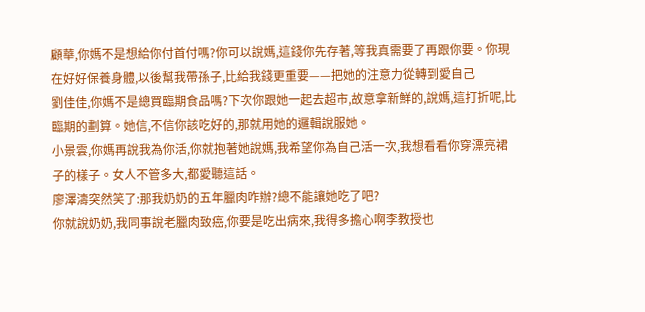顧華,你媽不是想給你付首付嗎?你可以說媽,這錢你先存著,等我真需要了再跟你要。你現在好好保養身體,以後幫我帶孫子,比給我錢更重要——把她的注意力從轉到愛自己
劉佳佳,你媽不是總買臨期食品嗎?下次你跟她一起去超市,故意拿新鮮的,說媽,這打折呢,比臨期的劃算。她信,不信你該吃好的,那就用她的邏輯說服她。
小景雲,你媽再說我為你活,你就抱著她說媽,我希望你為自己活一次,我想看看你穿漂亮裙子的樣子。女人不管多大,都愛聽這話。
廖澤濤突然笑了:那我奶奶的五年臘肉咋辦?總不能讓她吃了吧?
你就說奶奶,我同事說老臘肉致癌,你要是吃出病來,我得多擔心啊李教授也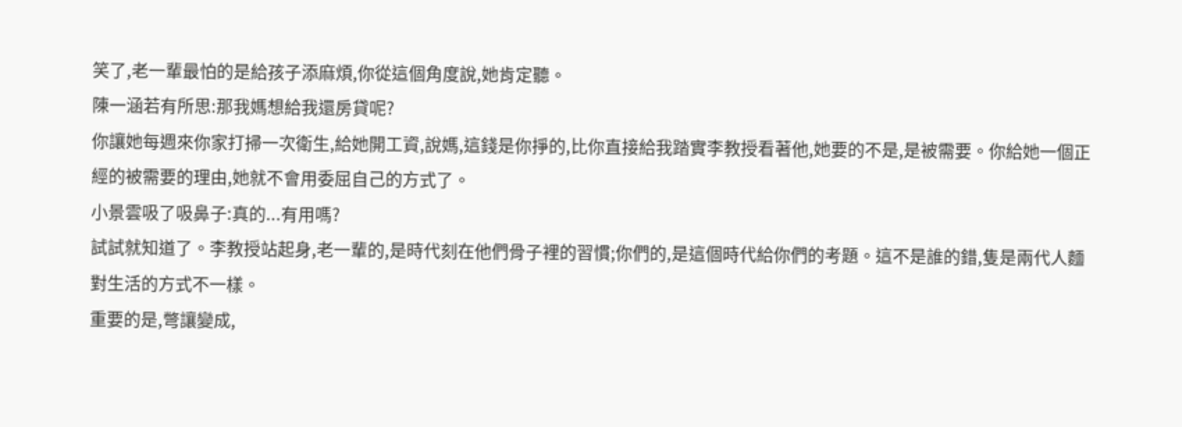笑了,老一輩最怕的是給孩子添麻煩,你從這個角度說,她肯定聽。
陳一涵若有所思:那我媽想給我還房貸呢?
你讓她每週來你家打掃一次衛生,給她開工資,說媽,這錢是你掙的,比你直接給我踏實李教授看著他,她要的不是,是被需要。你給她一個正經的被需要的理由,她就不會用委屈自己的方式了。
小景雲吸了吸鼻子:真的...有用嗎?
試試就知道了。李教授站起身,老一輩的,是時代刻在他們骨子裡的習慣;你們的,是這個時代給你們的考題。這不是誰的錯,隻是兩代人麵對生活的方式不一樣。
重要的是,彆讓變成,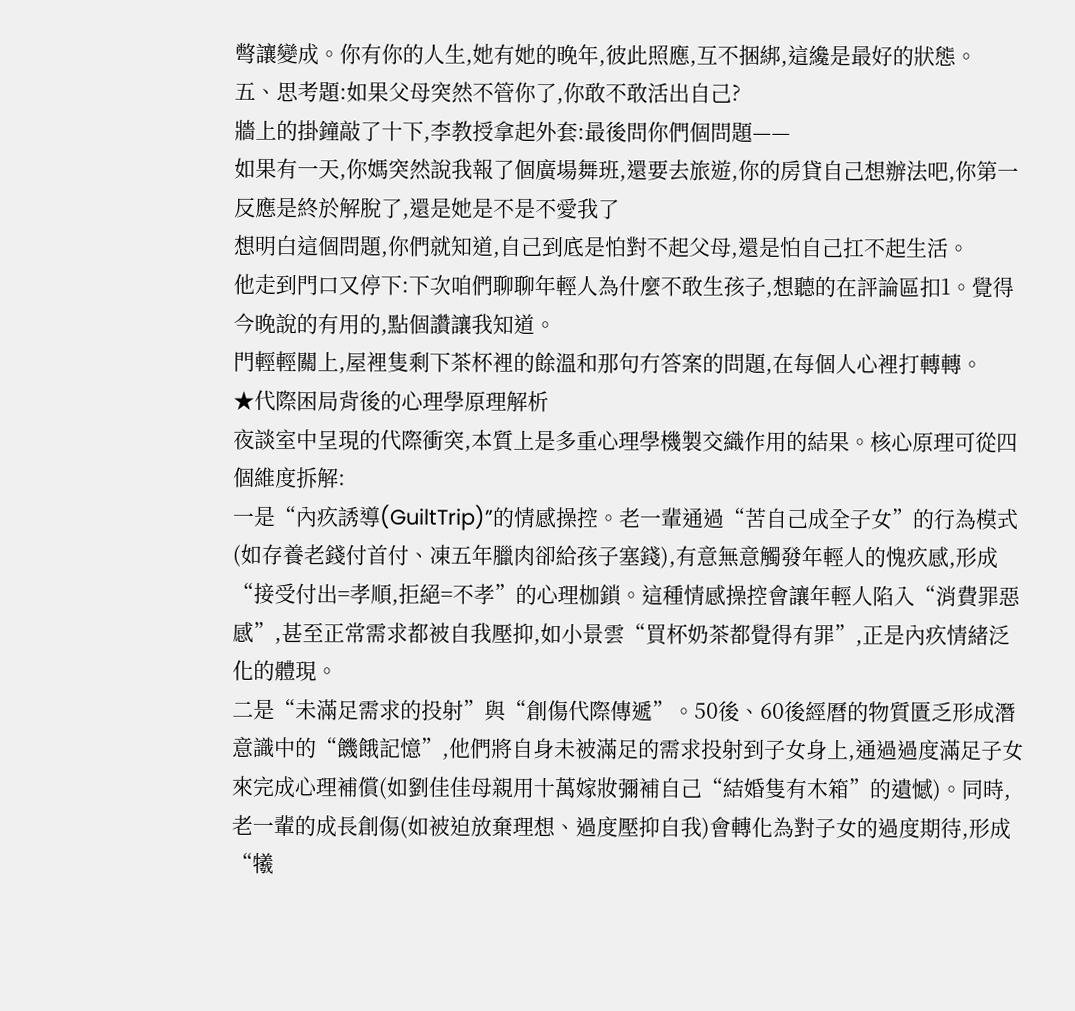彆讓變成。你有你的人生,她有她的晚年,彼此照應,互不捆綁,這纔是最好的狀態。
五、思考題:如果父母突然不管你了,你敢不敢活出自己?
牆上的掛鐘敲了十下,李教授拿起外套:最後問你們個問題——
如果有一天,你媽突然說我報了個廣場舞班,還要去旅遊,你的房貸自己想辦法吧,你第一反應是終於解脫了,還是她是不是不愛我了
想明白這個問題,你們就知道,自己到底是怕對不起父母,還是怕自己扛不起生活。
他走到門口又停下:下次咱們聊聊年輕人為什麼不敢生孩子,想聽的在評論區扣1。覺得今晚說的有用的,點個讚讓我知道。
門輕輕關上,屋裡隻剩下茶杯裡的餘溫和那句冇答案的問題,在每個人心裡打轉轉。
★代際困局背後的心理學原理解析
夜談室中呈現的代際衝突,本質上是多重心理學機製交織作用的結果。核心原理可從四個維度拆解:
一是“內疚誘導(GuiltTrip)”的情感操控。老一輩通過“苦自己成全子女”的行為模式(如存養老錢付首付、凍五年臘肉卻給孩子塞錢),有意無意觸發年輕人的愧疚感,形成“接受付出=孝順,拒絕=不孝”的心理枷鎖。這種情感操控會讓年輕人陷入“消費罪惡感”,甚至正常需求都被自我壓抑,如小景雲“買杯奶茶都覺得有罪”,正是內疚情緒泛化的體現。
二是“未滿足需求的投射”與“創傷代際傳遞”。50後、60後經曆的物質匱乏形成潛意識中的“饑餓記憶”,他們將自身未被滿足的需求投射到子女身上,通過過度滿足子女來完成心理補償(如劉佳佳母親用十萬嫁妝彌補自己“結婚隻有木箱”的遺憾)。同時,老一輩的成長創傷(如被迫放棄理想、過度壓抑自我)會轉化為對子女的過度期待,形成“犧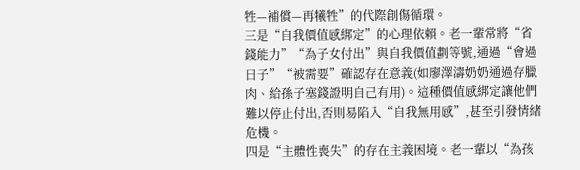牲—補償—再犧牲”的代際創傷循環。
三是“自我價值感綁定”的心理依賴。老一輩常將“省錢能力”“為子女付出”與自我價值劃等號,通過“會過日子”“被需要”確認存在意義(如廖澤濤奶奶通過存臘肉、給孫子塞錢證明自己有用)。這種價值感綁定讓他們難以停止付出,否則易陷入“自我無用感”,甚至引發情緒危機。
四是“主體性喪失”的存在主義困境。老一輩以“為孩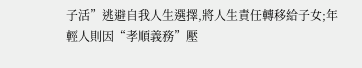子活”逃避自我人生選擇,將人生責任轉移給子女;年輕人則因“孝順義務”壓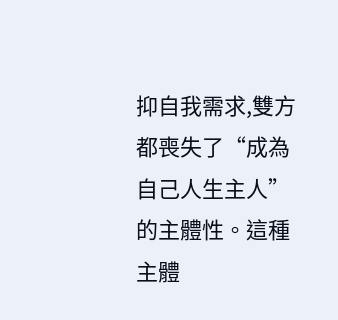抑自我需求,雙方都喪失了“成為自己人生主人”的主體性。這種主體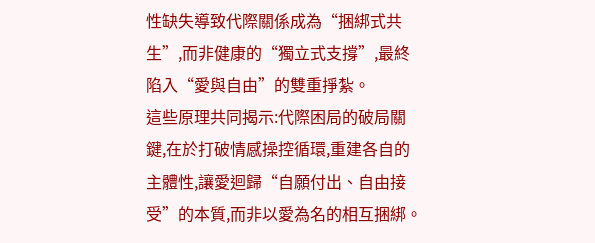性缺失導致代際關係成為“捆綁式共生”,而非健康的“獨立式支撐”,最終陷入“愛與自由”的雙重掙紮。
這些原理共同揭示:代際困局的破局關鍵,在於打破情感操控循環,重建各自的主體性,讓愛迴歸“自願付出、自由接受”的本質,而非以愛為名的相互捆綁。